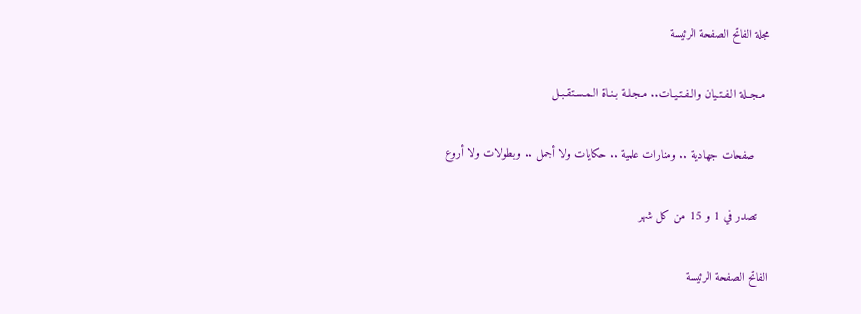مجلة الفاتح الصفحة الرئيسة

 مـجــلة الـفـتـيان والـفـتـيـات.. مـجـلـة بـنـاة الـمـسـتقـبـل

    صفحات جهادية .. ومنارات علمية .. حكايات ولا أجمل .. وبطولات ولا أروع

   تصدر في 1 و 15 من كل شهر

الفاتح الصفحة الرئيسة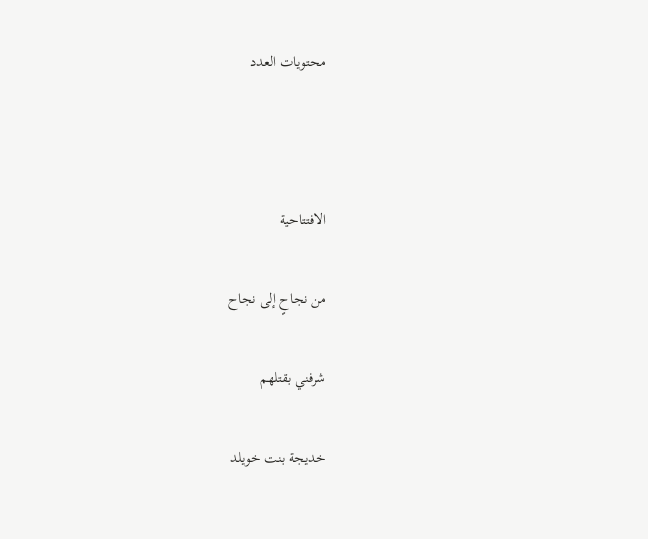محتويات العدد



الافتتاحية

من نجاحٍ إلى نجاح

شرفني بقتلهم

خديجة بنت خويلد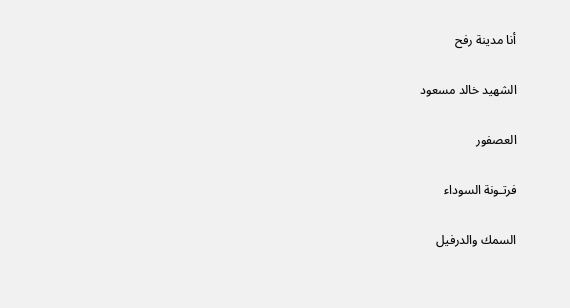أنا مدينة رفح

الشهيد خالد مسعود

العصفور

فرتـونة السوداء

السمك والدرفيل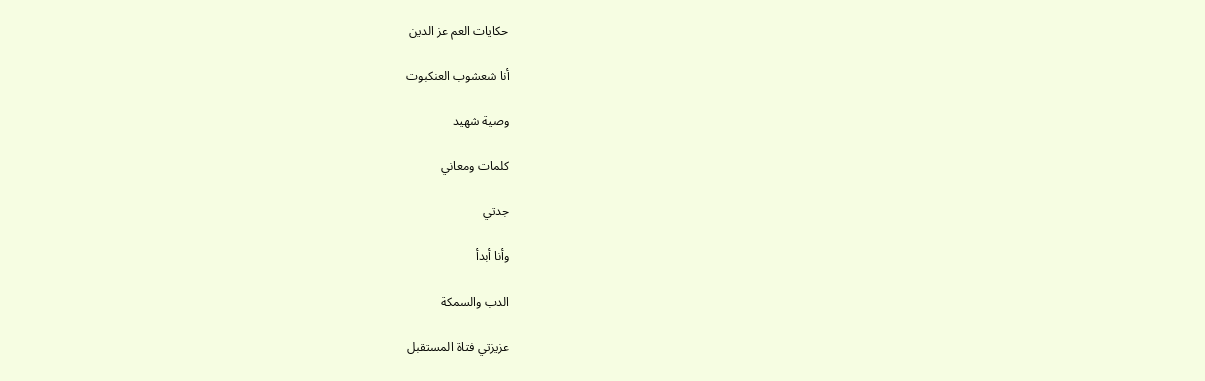حكايات العم عز الدين

أنا شعشوب العنكبوت

وصية شهيد

كلمات ومعاني

جدتي

وأنا أبدأ

الدب والسمكة

عزيزتي فتاة المستقبل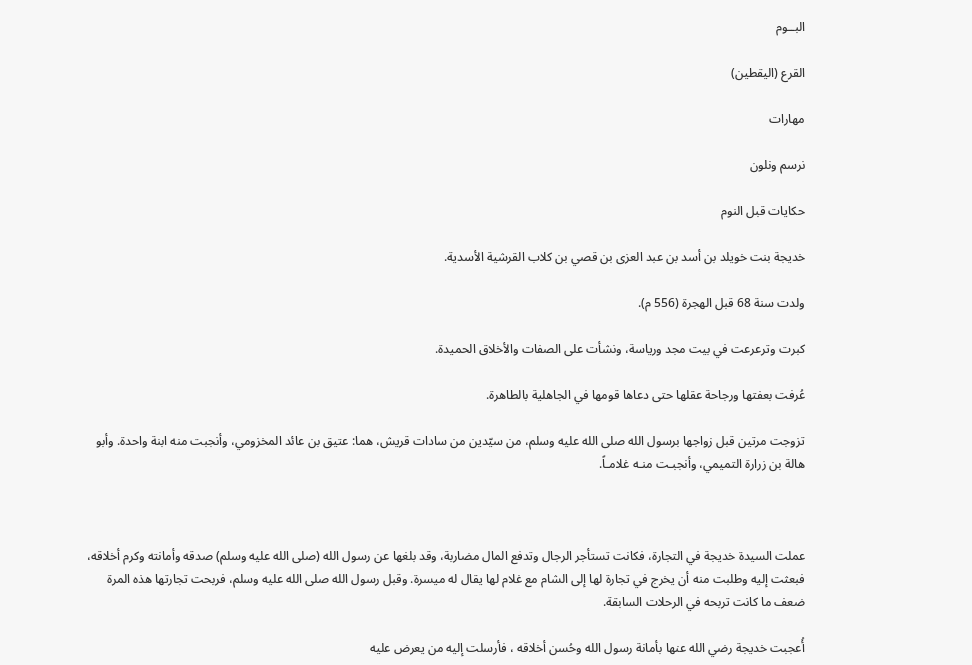البــوم

القرع (اليقطين)

مهارات

نرسم ونلون

حكايات قبل النوم

خديجة بنت خويلد بن أسد بن عبد العزى بن قصي بن كلاب القرشية الأسدية.

ولدت سنة 68 قبل الهجرة (556 م).

كبرت وترعرعت في بيت مجد ورياسة، ونشأت على الصفات والأخلاق الحميدة.

عُرفت بعفتها ورجاحة عقلها حتى دعاها قومها في الجاهلية بالطاهرة.

تزوجت مرتين قبل زواجها برسول الله صلى الله عليه وسلم، من سيّدين من سادات قريش، هما: عتيق بن عائد المخزومي، وأنجبت منه ابنة واحدة. وأبو هالة بن زرارة التميمي، وأنجبـت منـه غلامـاً.



عملت السيدة خديجة في التجارة، فكانت تستأجر الرجال وتدفع المال مضاربة، وقد بلغها عن رسول الله (صلى الله عليه وسلم) صدقه وأمانته وكرم أخلاقه، فبعثت إليه وطلبت منه أن يخرج في تجارة لها إلى الشام مع غلام لها يقال له ميسرة. وقبل رسول الله صلى الله عليه وسلم، فربحت تجارتها هذه المرة ضعف ما كانت تربحه في الرحلات السابقة.

أُعجبت خديجة رضي الله عنها بأمانة رسول الله وحُسن أخلاقه ، فأرسلت إليه من يعرض عليه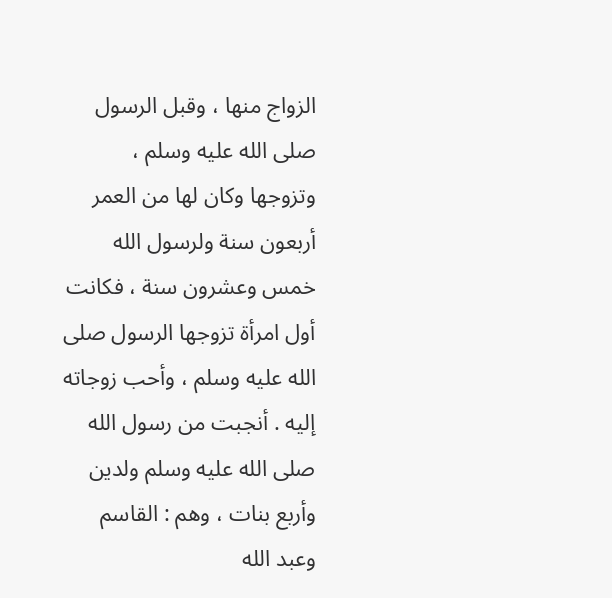الزواج منها ، وقبل الرسول صلى الله عليه وسلم ، وتزوجها وكان لها من العمر أربعون سنة ولرسول الله خمس وعشرون سنة ، فكانت أول امرأة تزوجها الرسول صلى الله عليه وسلم ، وأحب زوجاته إليه . أنجبت من رسول الله صلى الله عليه وسلم ولدين وأربع بنات ، وهم : القاسم وعبد الله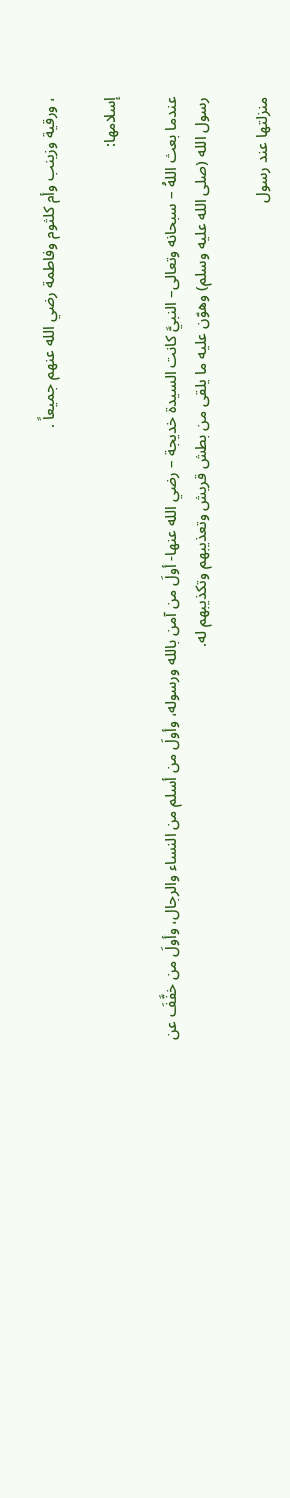، ورقية وزينب وأم كلثوم وفاطمة رضي الله عنهم جميعاً .

إسلامها:

عندما بعث اللهُ – سبحانه وتعالى– النبيَّ كانت السيدة خديجة – رضي الله عنها- أولَ من آمن بالله ورسوله، وأولَ من أسلم من النساء والرجال، وأولَ من خفَّفَ عن رسول الله (صلى الله عليه وسلم) وهوّن عليه ما يلقى من بطش قريش وتعذيبهم وتكذيبهم له.

منزلتها عند رسول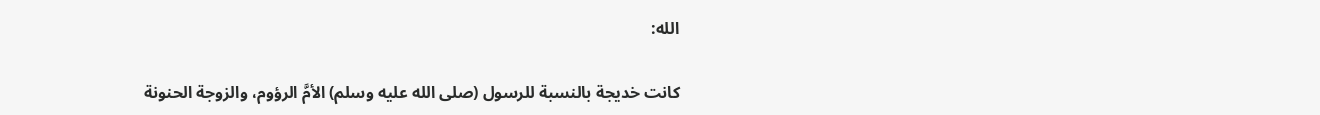الله:

كانت خديجة بالنسبة للرسول (صلى الله عليه وسلم) الأمَّ الرؤوم، والزوجة الحنونة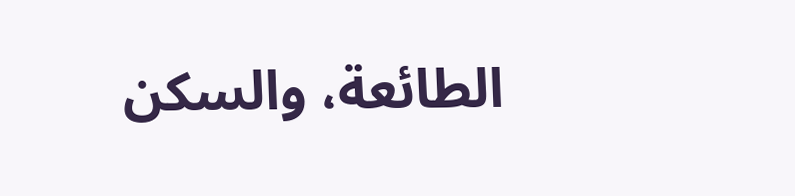الطائعة، والسكن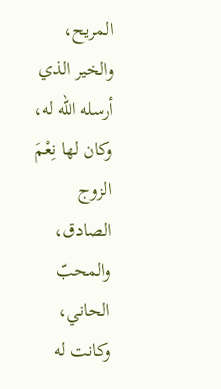المريح، والخير الذي أرسله الله له، وكان لها نِعْمَ الزوج الصادق، والمحبّ الحاني، وكانت له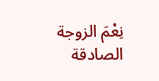نِعْمَ الزوجة الصادقة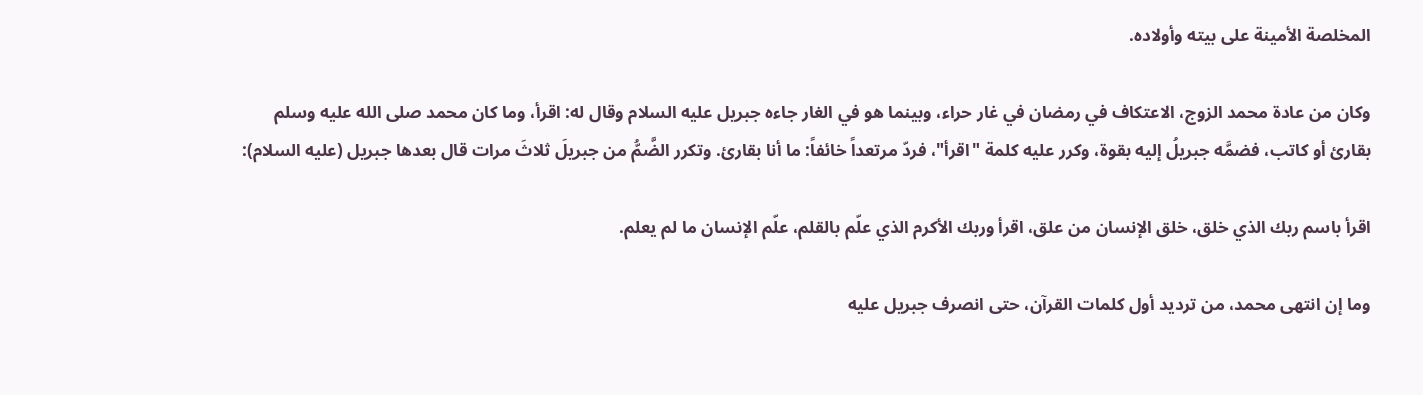المخلصة الأمينة على بيته وأولاده.

وكان من عادة محمد الزوج، الاعتكاف في رمضان في غار حراء، وبينما هو في الغار جاءه جبريل عليه السلام وقال له: اقرأ، وما كان محمد صلى الله عليه وسلم بقارئ أو كاتب، فضمَّه جبريلُ إليه بقوة، وكرر عليه كلمة "اقرأ"، فردّ مرتعداً خائفاً: ما أنا بقارئ. وتكرر الضَّمُّ من جبريلَ ثلاثَ مرات قال بعدها جبريل (عليه السلام):

اقرأ باسم ربك الذي خلق، خلق الإنسان من علق، اقرأ وربك الأكرم الذي علّم بالقلم، علّم الإنسان ما لم يعلم.

وما إن انتهى محمد، من ترديد أول كلمات القرآن، حتى انصرف جبريل عليه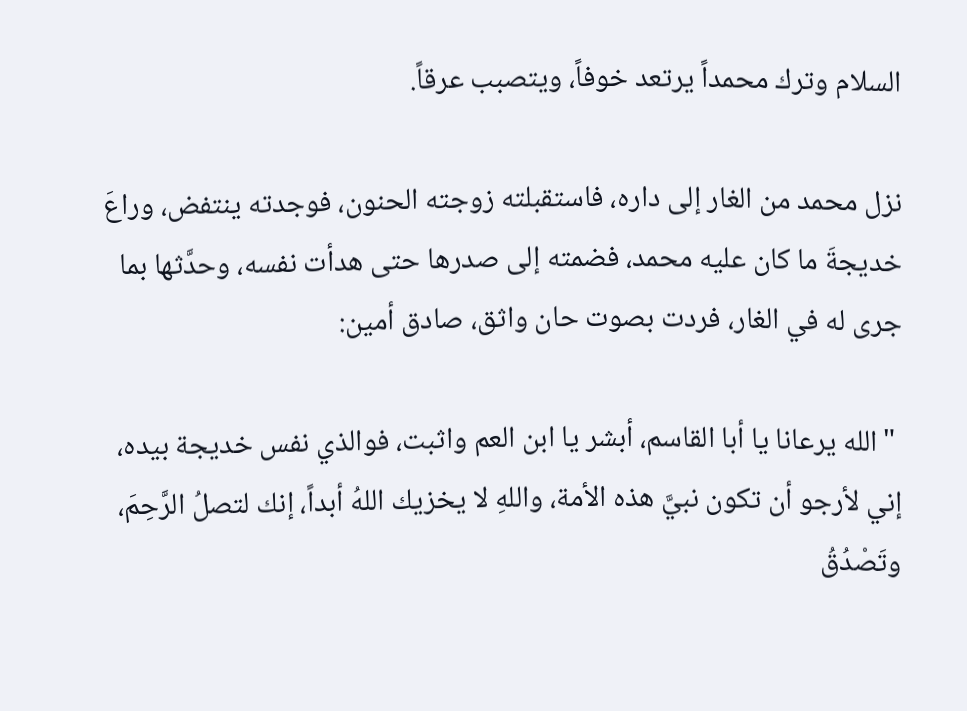السلام وترك محمداً يرتعد خوفاً، ويتصبب عرقاً.

نزل محمد من الغار إلى داره، فاستقبلته زوجته الحنون، فوجدته ينتفض، وراعَ خديجةَ ما كان عليه محمد، فضمته إلى صدرها حتى هدأت نفسه، وحدَّثها بما جرى له في الغار، فردت بصوت حان واثق، صادق أمين:

 "الله يرعانا يا أبا القاسم، أبشر يا ابن العم واثبت، فوالذي نفس خديجة بيده، إني لأرجو أن تكون نبيَّ هذه الأمة، واللهِ لا يخزيك اللهُ أبداً، إنك لتصلُ الرَّحِمَ، وتَصْدُقُ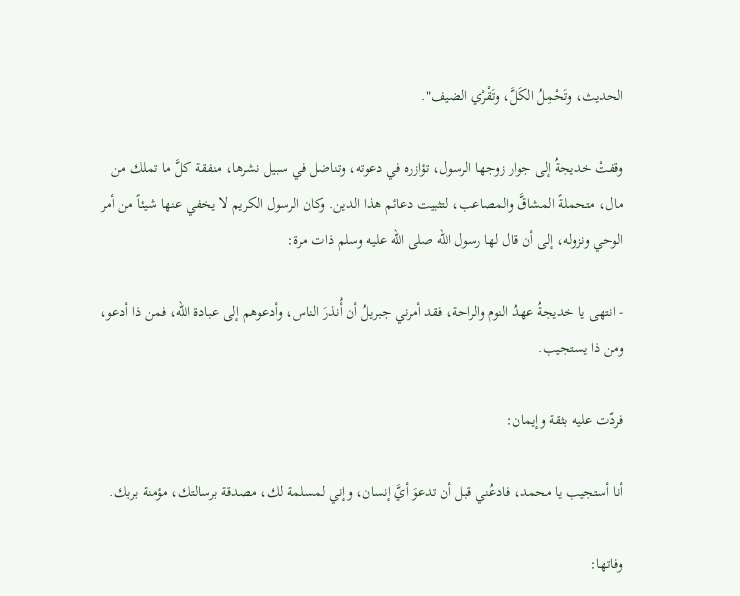الحديث، وتَحْمِلُ الكَلَّ، وتَقْرْي الضيف".

وقفتْ خديجةُ إلى جوار زوجها الرسول، تؤازره في دعوته، وتناضل في سبيل نشرها، منفقة كلَّ ما تملك من مال، متحملةً المشاقَّ والمصاعب، لتثبيت دعائم هذا الدين. وكان الرسول الكريم لا يخفي عنها شيئاً من أمر الوحي ونزوله، إلى أن قال لها رسول الله صلى الله عليه وسلم ذات مرة:

- انتهى يا خديجةُ عهدُ النوم والراحة، فقد أمرني جبريلُ أن أُنذرَ الناس، وأدعوهم إلى عبادة الله، فمن ذا أدعو، ومن ذا يستجيب.

فردّت عليه بثقة وإيمان:

أنا أستجيب يا محمد، فادعُني قبل أن تدعوَ أيَّ إنسان، وإني لمسلمة لك، مصدقة برسالتك، مؤمنة بربك.

وفاتها: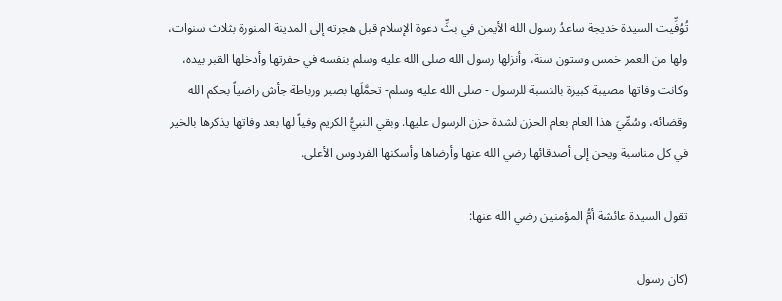تُوُفِّيت السيدة خديجة ساعدُ رسول الله الأيمن في بثِّ دعوة الإسلام قبل هجرته إلى المدينة المنورة بثلاث سنوات، ولها من العمر خمس وستون سنة، وأنزلها رسول الله صلى الله عليه وسلم بنفسه في حفرتها وأدخلها القبر بيده، وكانت وفاتها مصيبة كبيرة بالنسبة للرسول - صلى الله عليه وسلم- تحمَّلَها بصبر ورباطة جأش راضياً بحكم الله وقضائه، وسُمِّيَ هذا العام بعام الحزن لشدة حزن الرسول عليها. وبقي النبيُّ الكريم وفياً لها بعد وفاتها يذكرها بالخير في كل مناسبة ويحن إلى أصدقائها رضي الله عنها وأرضاها وأسكنها الفردوس الأعلى.

تقول السيدة عائشة أمُّ المؤمنين رضي الله عنها:

(كان رسول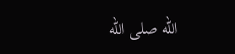الله صلى الله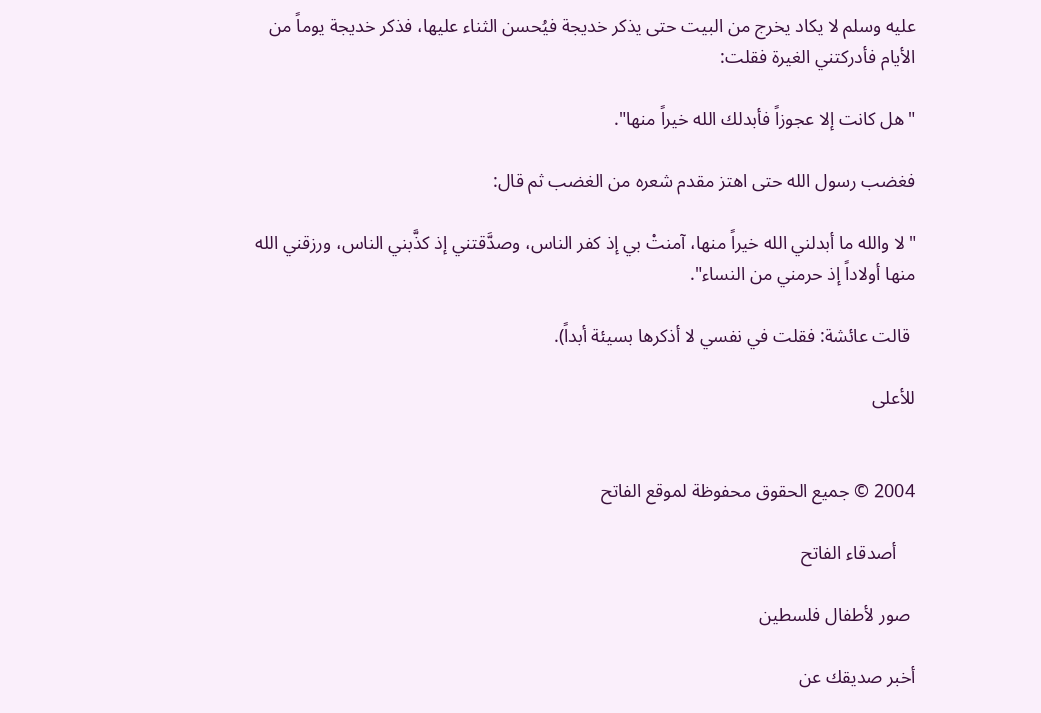عليه وسلم لا يكاد يخرج من البيت حتى يذكر خديجة فيُحسن الثناء عليها، فذكر خديجة يوماً من الأيام فأدركتني الغيرة فقلت:

"هل كانت إلا عجوزاً فأبدلك الله خيراً منها".

فغضب رسول الله حتى اهتز مقدم شعره من الغضب ثم قال:

"لا والله ما أبدلني الله خيراً منها، آمنتْ بي إذ كفر الناس، وصدَّقتني إذ كذَّبني الناس، ورزقني الله منها أولاداً إذ حرمني من النساء".

 قالت عائشة: فقلت في نفسي لا أذكرها بسيئة أبداً).

للأعلى


2004 © جميع الحقوق محفوظة لموقع الفاتح

    أصدقاء الفاتح

 صور لأطفال فلسطين

أخبر صديقك عن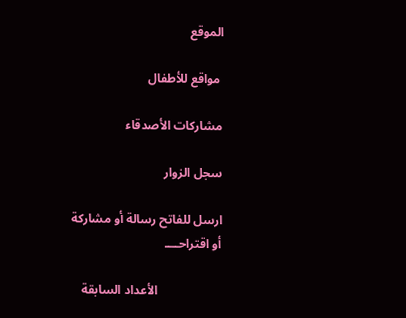الموقع

 مواقع للأطفال

مشاركات الأصدقاء

سجل الزوار

ارسل للفاتح رسالة أو مشاركة أو اقتراحــــ

                    الأعداد السابقة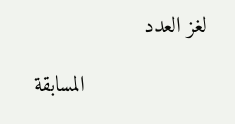لغز العدد

                   المسابقة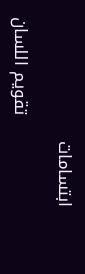ابتسامات

                تقويم اللسان